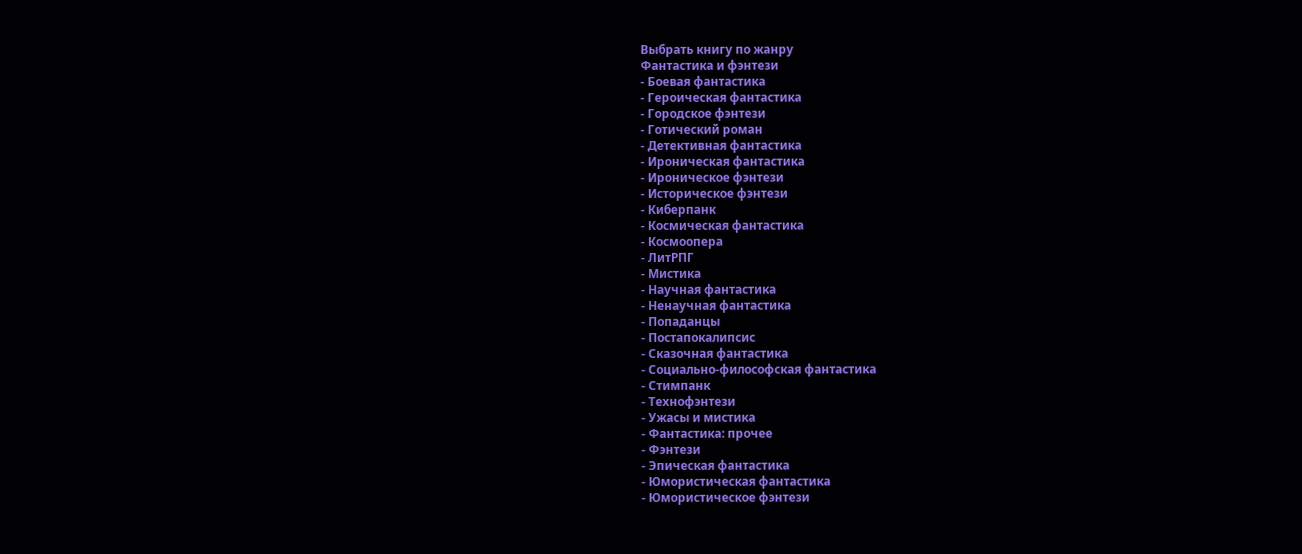Выбрать книгу по жанру
Фантастика и фэнтези
- Боевая фантастика
- Героическая фантастика
- Городское фэнтези
- Готический роман
- Детективная фантастика
- Ироническая фантастика
- Ироническое фэнтези
- Историческое фэнтези
- Киберпанк
- Космическая фантастика
- Космоопера
- ЛитРПГ
- Мистика
- Научная фантастика
- Ненаучная фантастика
- Попаданцы
- Постапокалипсис
- Сказочная фантастика
- Социально-философская фантастика
- Стимпанк
- Технофэнтези
- Ужасы и мистика
- Фантастика: прочее
- Фэнтези
- Эпическая фантастика
- Юмористическая фантастика
- Юмористическое фэнтези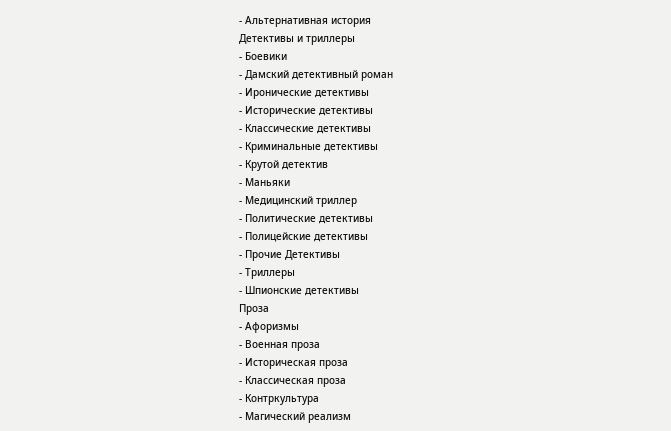- Альтернативная история
Детективы и триллеры
- Боевики
- Дамский детективный роман
- Иронические детективы
- Исторические детективы
- Классические детективы
- Криминальные детективы
- Крутой детектив
- Маньяки
- Медицинский триллер
- Политические детективы
- Полицейские детективы
- Прочие Детективы
- Триллеры
- Шпионские детективы
Проза
- Афоризмы
- Военная проза
- Историческая проза
- Классическая проза
- Контркультура
- Магический реализм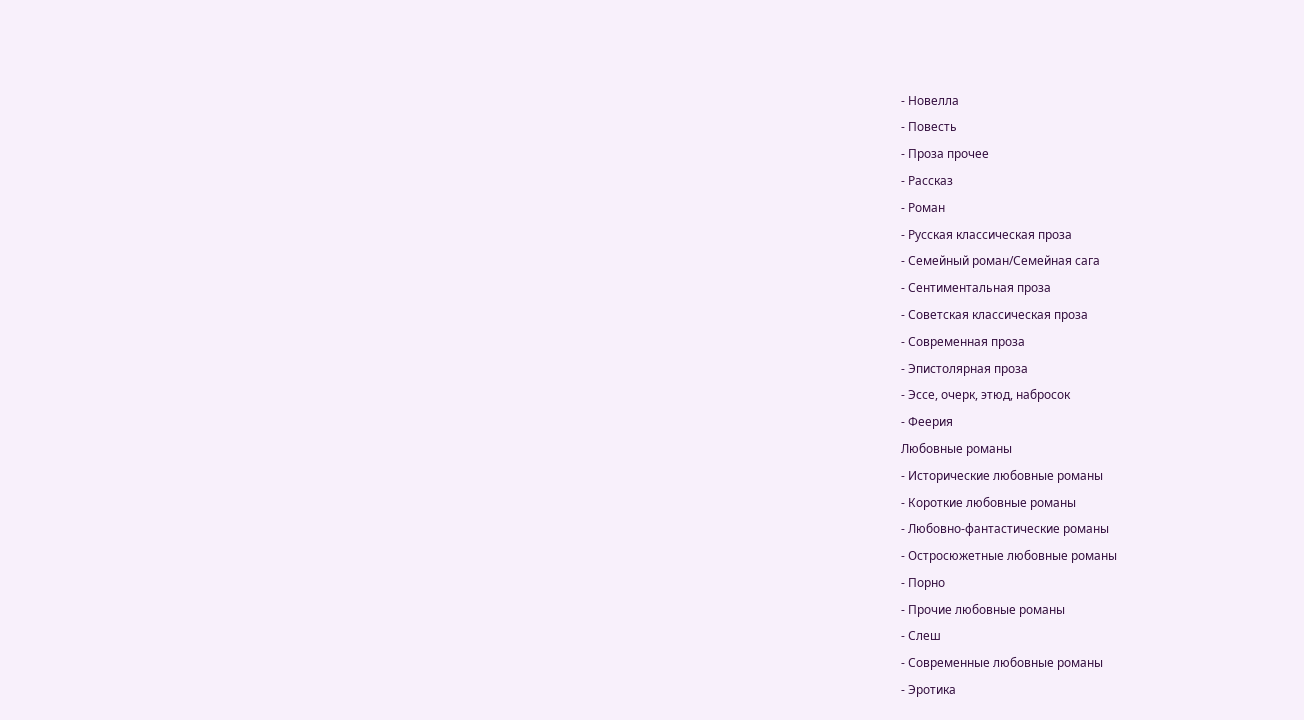- Новелла
- Повесть
- Проза прочее
- Рассказ
- Роман
- Русская классическая проза
- Семейный роман/Семейная сага
- Сентиментальная проза
- Советская классическая проза
- Современная проза
- Эпистолярная проза
- Эссе, очерк, этюд, набросок
- Феерия
Любовные романы
- Исторические любовные романы
- Короткие любовные романы
- Любовно-фантастические романы
- Остросюжетные любовные романы
- Порно
- Прочие любовные романы
- Слеш
- Современные любовные романы
- Эротика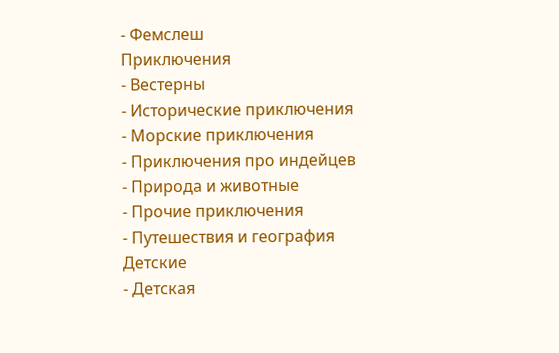- Фемслеш
Приключения
- Вестерны
- Исторические приключения
- Морские приключения
- Приключения про индейцев
- Природа и животные
- Прочие приключения
- Путешествия и география
Детские
- Детская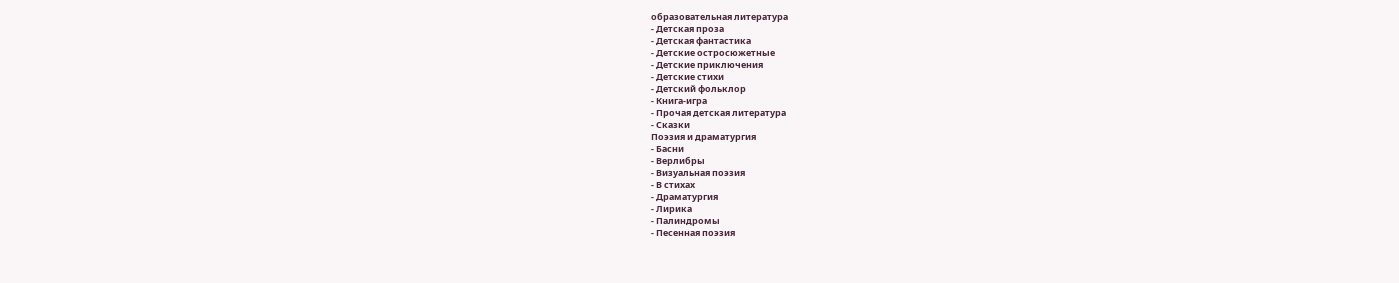образовательная литература
- Детская проза
- Детская фантастика
- Детские остросюжетные
- Детские приключения
- Детские стихи
- Детский фольклор
- Книга-игра
- Прочая детская литература
- Сказки
Поэзия и драматургия
- Басни
- Верлибры
- Визуальная поэзия
- В стихах
- Драматургия
- Лирика
- Палиндромы
- Песенная поэзия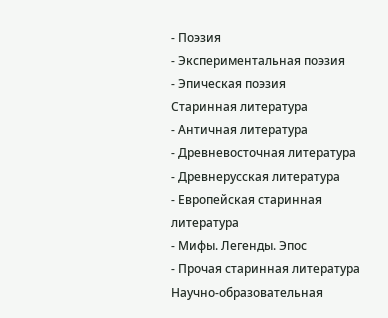- Поэзия
- Экспериментальная поэзия
- Эпическая поэзия
Старинная литература
- Античная литература
- Древневосточная литература
- Древнерусская литература
- Европейская старинная литература
- Мифы. Легенды. Эпос
- Прочая старинная литература
Научно-образовательная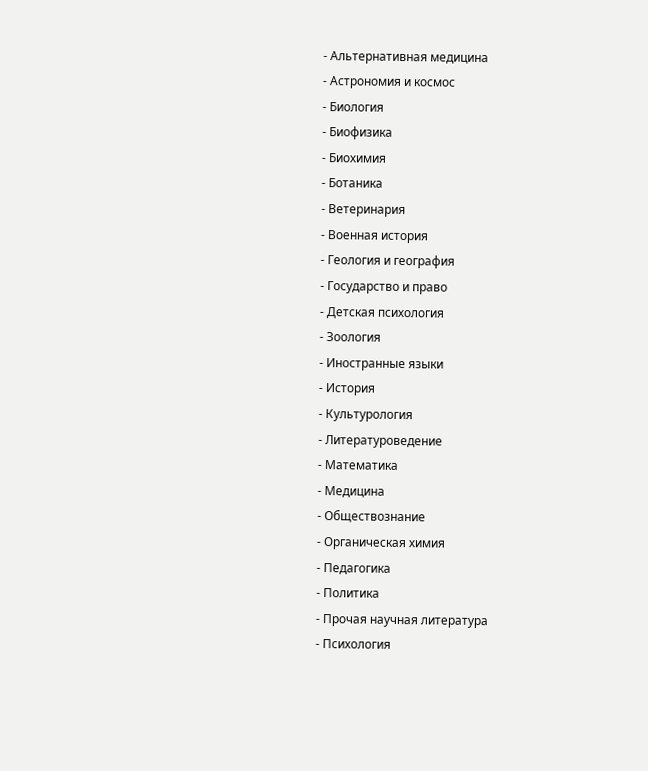- Альтернативная медицина
- Астрономия и космос
- Биология
- Биофизика
- Биохимия
- Ботаника
- Ветеринария
- Военная история
- Геология и география
- Государство и право
- Детская психология
- Зоология
- Иностранные языки
- История
- Культурология
- Литературоведение
- Математика
- Медицина
- Обществознание
- Органическая химия
- Педагогика
- Политика
- Прочая научная литература
- Психология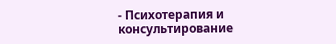- Психотерапия и консультирование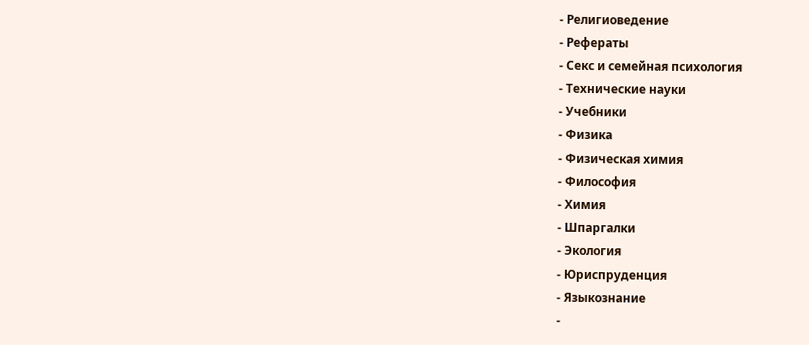- Религиоведение
- Рефераты
- Секс и семейная психология
- Технические науки
- Учебники
- Физика
- Физическая химия
- Философия
- Химия
- Шпаргалки
- Экология
- Юриспруденция
- Языкознание
-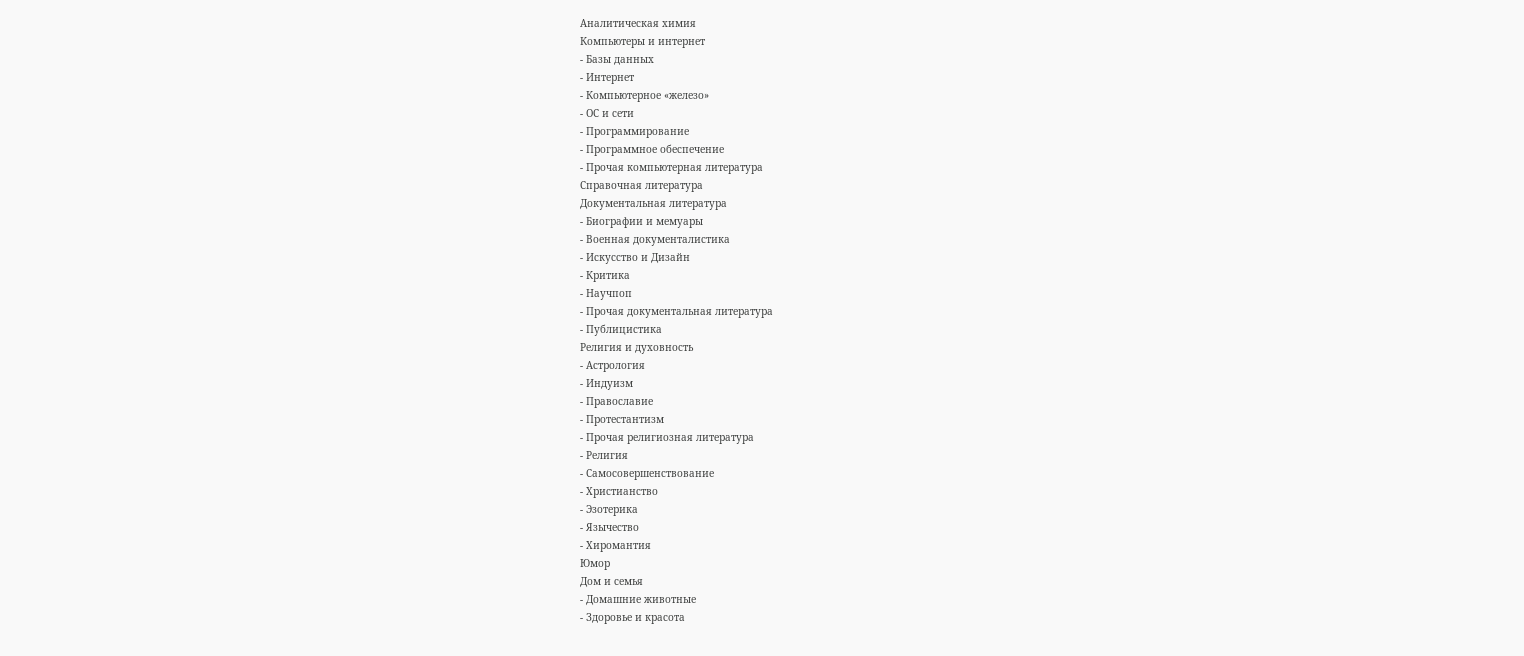Аналитическая химия
Компьютеры и интернет
- Базы данных
- Интернет
- Компьютерное «железо»
- ОС и сети
- Программирование
- Программное обеспечение
- Прочая компьютерная литература
Справочная литература
Документальная литература
- Биографии и мемуары
- Военная документалистика
- Искусство и Дизайн
- Критика
- Научпоп
- Прочая документальная литература
- Публицистика
Религия и духовность
- Астрология
- Индуизм
- Православие
- Протестантизм
- Прочая религиозная литература
- Религия
- Самосовершенствование
- Христианство
- Эзотерика
- Язычество
- Хиромантия
Юмор
Дом и семья
- Домашние животные
- Здоровье и красота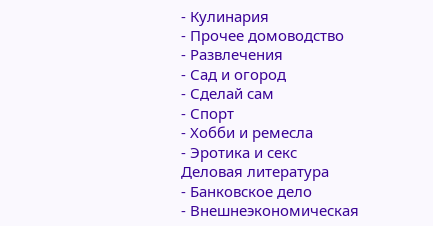- Кулинария
- Прочее домоводство
- Развлечения
- Сад и огород
- Сделай сам
- Спорт
- Хобби и ремесла
- Эротика и секс
Деловая литература
- Банковское дело
- Внешнеэкономическая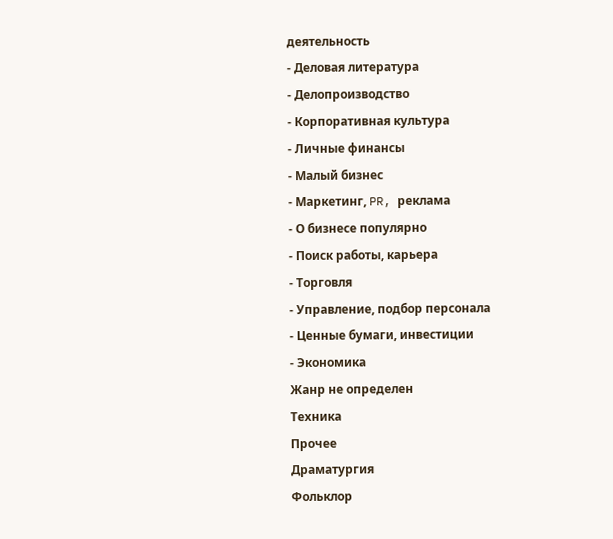деятельность
- Деловая литература
- Делопроизводство
- Корпоративная культура
- Личные финансы
- Малый бизнес
- Маркетинг, PR, реклама
- О бизнесе популярно
- Поиск работы, карьера
- Торговля
- Управление, подбор персонала
- Ценные бумаги, инвестиции
- Экономика
Жанр не определен
Техника
Прочее
Драматургия
Фольклор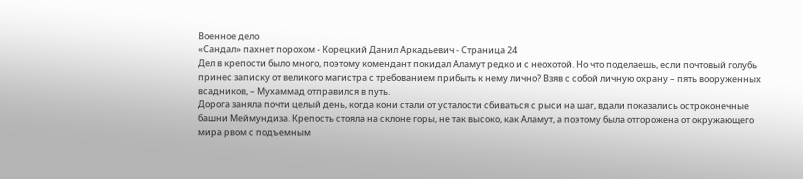Военное дело
«Сандал» пахнет порохом - Корецкий Данил Аркадьевич - Страница 24
Дел в крепости было много, поэтому комендант покидал Аламут редко и с неохотой. Но что поделаешь, если почтовый голубь принес записку от великого магистра с требованием прибыть к нему лично? Взяв с собой личную охрану – пять вооруженных всадников, – Мухаммад отправился в путь.
Дорога заняла почти целый день, когда кони стали от усталости сбиваться с рыси на шаг, вдали показались остроконечные башни Меймундиза. Крепость стояла на склоне горы, не так высоко, как Аламут, а поэтому была отгорожена от окружающего мира рвом с подъемным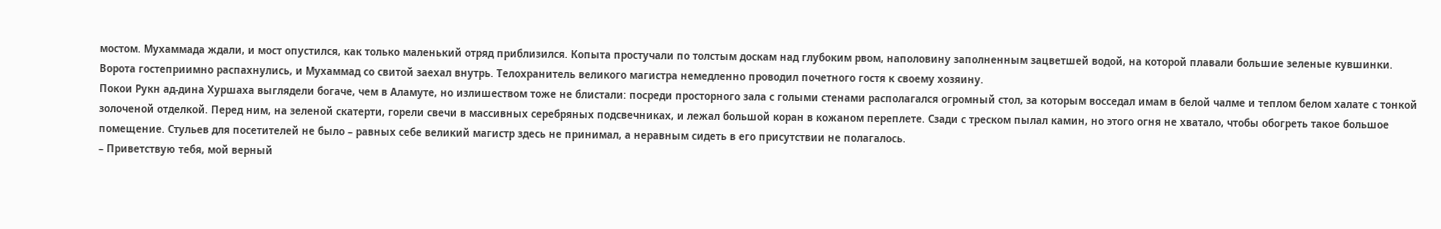мостом. Мухаммада ждали, и мост опустился, как только маленький отряд приблизился. Копыта простучали по толстым доскам над глубоким рвом, наполовину заполненным зацветшей водой, на которой плавали большие зеленые кувшинки. Ворота гостеприимно распахнулись, и Мухаммад со свитой заехал внутрь. Телохранитель великого магистра немедленно проводил почетного гостя к своему хозяину.
Покои Рукн ад-дина Хуршаха выглядели богаче, чем в Аламуте, но излишеством тоже не блистали: посреди просторного зала с голыми стенами располагался огромный стол, за которым восседал имам в белой чалме и теплом белом халате с тонкой золоченой отделкой. Перед ним, на зеленой скатерти, горели свечи в массивных серебряных подсвечниках, и лежал большой коран в кожаном переплете. Сзади с треском пылал камин, но этого огня не хватало, чтобы обогреть такое большое помещение. Стульев для посетителей не было – равных себе великий магистр здесь не принимал, а неравным сидеть в его присутствии не полагалось.
– Приветствую тебя, мой верный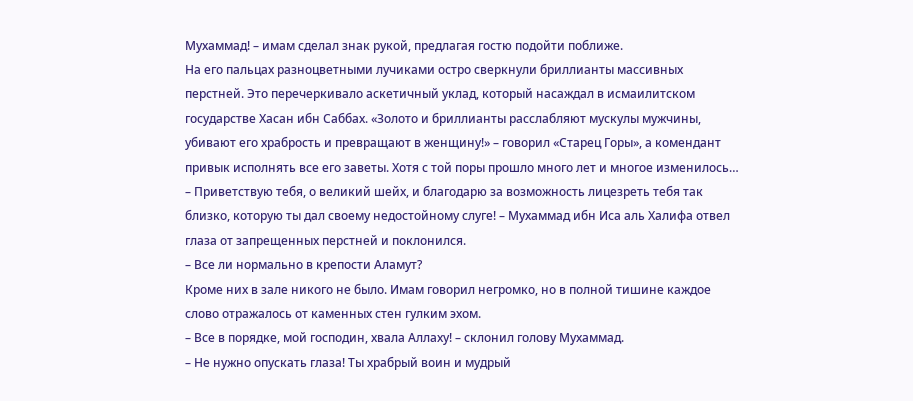Мухаммад! – имам сделал знак рукой, предлагая гостю подойти поближе.
На его пальцах разноцветными лучиками остро сверкнули бриллианты массивных перстней. Это перечеркивало аскетичный уклад, который насаждал в исмаилитском государстве Хасан ибн Саббах. «Золото и бриллианты расслабляют мускулы мужчины, убивают его храбрость и превращают в женщину!» – говорил «Старец Горы», а комендант привык исполнять все его заветы. Хотя с той поры прошло много лет и многое изменилось…
– Приветствую тебя, о великий шейх, и благодарю за возможность лицезреть тебя так близко, которую ты дал своему недостойному слуге! – Мухаммад ибн Иса аль Халифа отвел глаза от запрещенных перстней и поклонился.
– Все ли нормально в крепости Аламут?
Кроме них в зале никого не было. Имам говорил негромко, но в полной тишине каждое слово отражалось от каменных стен гулким эхом.
– Все в порядке, мой господин, хвала Аллаху! – склонил голову Мухаммад.
– Не нужно опускать глаза! Ты храбрый воин и мудрый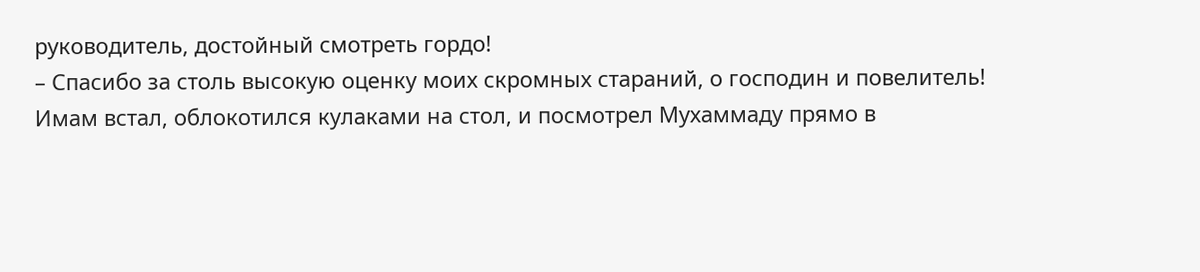руководитель, достойный смотреть гордо!
– Спасибо за столь высокую оценку моих скромных стараний, о господин и повелитель!
Имам встал, облокотился кулаками на стол, и посмотрел Мухаммаду прямо в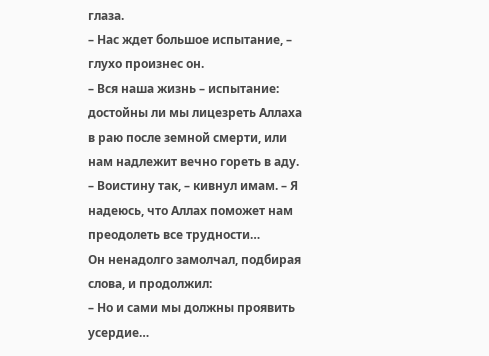глаза.
– Нас ждет большое испытание, – глухо произнес он.
– Вся наша жизнь – испытание: достойны ли мы лицезреть Аллаха в раю после земной смерти, или нам надлежит вечно гореть в аду.
– Воистину так, – кивнул имам. – Я надеюсь, что Аллах поможет нам преодолеть все трудности…
Он ненадолго замолчал, подбирая слова, и продолжил:
– Но и сами мы должны проявить усердие…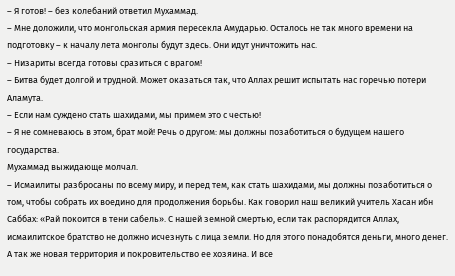– Я готов! – без колебаний ответил Мухаммад.
– Мне доложили, что монгольская армия пересекла Амударью. Осталось не так много времени на подготовку – к началу лета монголы будут здесь. Они идут уничтожить нас.
– Низариты всегда готовы сразиться с врагом!
– Битва будет долгой и трудной. Может оказаться так, что Аллах решит испытать нас горечью потери Аламута.
– Если нам суждено стать шахидами, мы примем это с честью!
– Я не сомневаюсь в этом, брат мой! Речь о другом: мы должны позаботиться о будущем нашего государства.
Мухаммад выжидающе молчал.
– Исмаилиты разбросаны по всему миру, и перед тем, как стать шахидами, мы должны позаботиться о том, чтобы собрать их воедино для продолжения борьбы. Как говорил наш великий учитель Хасан ибн Саббах: «Рай покоится в тени сабель». С нашей земной смертью, если так распорядится Аллах, исмаилитское братство не должно исчезнуть с лица земли. Но для этого понадобятся деньги, много денег. А так же новая территория и покровительство ее хозяина. И все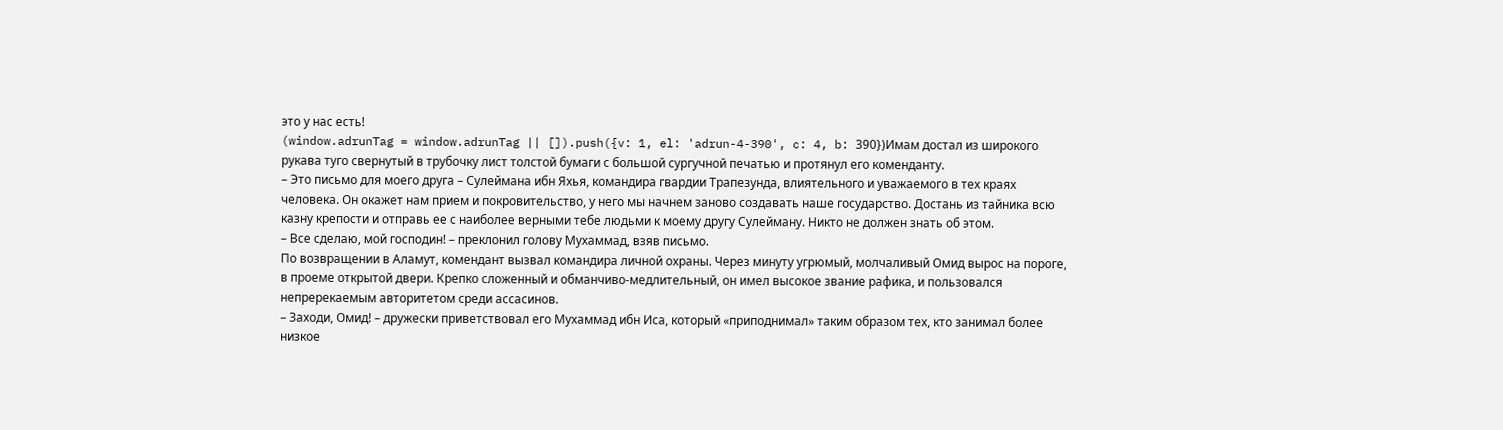это у нас есть!
(window.adrunTag = window.adrunTag || []).push({v: 1, el: 'adrun-4-390', c: 4, b: 390})Имам достал из широкого рукава туго свернутый в трубочку лист толстой бумаги с большой сургучной печатью и протянул его коменданту.
– Это письмо для моего друга – Сулеймана ибн Яхья, командира гвардии Трапезунда, влиятельного и уважаемого в тех краях человека. Он окажет нам прием и покровительство, у него мы начнем заново создавать наше государство. Достань из тайника всю казну крепости и отправь ее с наиболее верными тебе людьми к моему другу Сулейману. Никто не должен знать об этом.
– Все сделаю, мой господин! – преклонил голову Мухаммад, взяв письмо.
По возвращении в Аламут, комендант вызвал командира личной охраны. Через минуту угрюмый, молчаливый Омид вырос на пороге, в проеме открытой двери. Крепко сложенный и обманчиво-медлительный, он имел высокое звание рафика, и пользовался непререкаемым авторитетом среди ассасинов.
– Заходи, Омид! – дружески приветствовал его Мухаммад ибн Иса, который «приподнимал» таким образом тех, кто занимал более низкое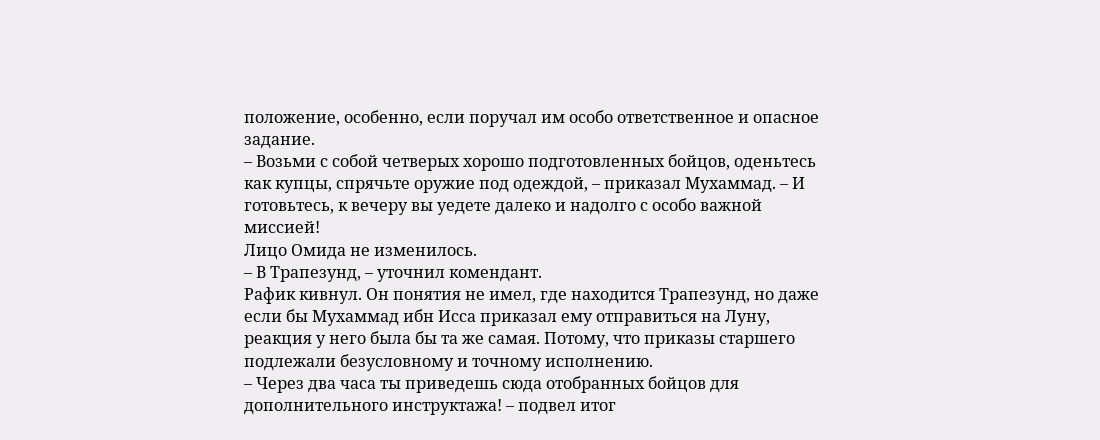положение, особенно, если поручал им особо ответственное и опасное задание.
– Возьми с собой четверых хорошо подготовленных бойцов, оденьтесь как купцы, спрячьте оружие под одеждой, – приказал Мухаммад. – И готовьтесь, к вечеру вы уедете далеко и надолго с особо важной миссией!
Лицо Омида не изменилось.
– В Трапезунд, – уточнил комендант.
Рафик кивнул. Он понятия не имел, где находится Трапезунд, но даже если бы Мухаммад ибн Исса приказал ему отправиться на Луну, реакция у него была бы та же самая. Потому, что приказы старшего подлежали безусловному и точному исполнению.
– Через два часа ты приведешь сюда отобранных бойцов для дополнительного инструктажа! – подвел итог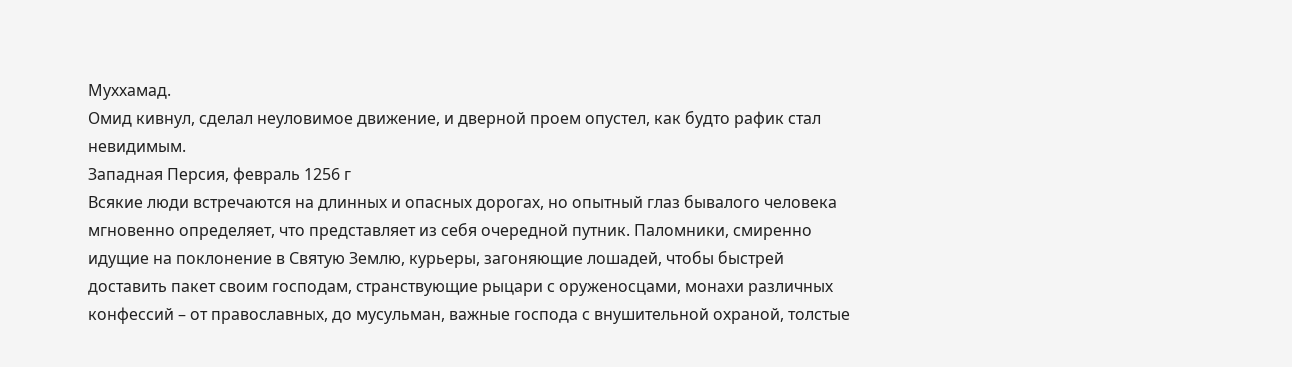Муххамад.
Омид кивнул, сделал неуловимое движение, и дверной проем опустел, как будто рафик стал невидимым.
Западная Персия, февраль 1256 г
Всякие люди встречаются на длинных и опасных дорогах, но опытный глаз бывалого человека мгновенно определяет, что представляет из себя очередной путник. Паломники, смиренно идущие на поклонение в Святую Землю, курьеры, загоняющие лошадей, чтобы быстрей доставить пакет своим господам, странствующие рыцари с оруженосцами, монахи различных конфессий – от православных, до мусульман, важные господа с внушительной охраной, толстые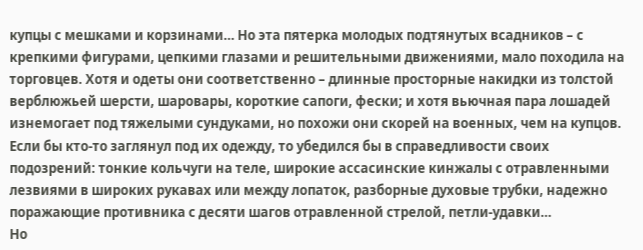купцы с мешками и корзинами… Но эта пятерка молодых подтянутых всадников – с крепкими фигурами, цепкими глазами и решительными движениями, мало походила на торговцев. Хотя и одеты они соответственно – длинные просторные накидки из толстой верблюжьей шерсти, шаровары, короткие сапоги, фески; и хотя вьючная пара лошадей изнемогает под тяжелыми сундуками, но похожи они скорей на военных, чем на купцов. Если бы кто-то заглянул под их одежду, то убедился бы в справедливости своих подозрений: тонкие кольчуги на теле, широкие ассасинские кинжалы с отравленными лезвиями в широких рукавах или между лопаток, разборные духовые трубки, надежно поражающие противника с десяти шагов отравленной стрелой, петли-удавки…
Но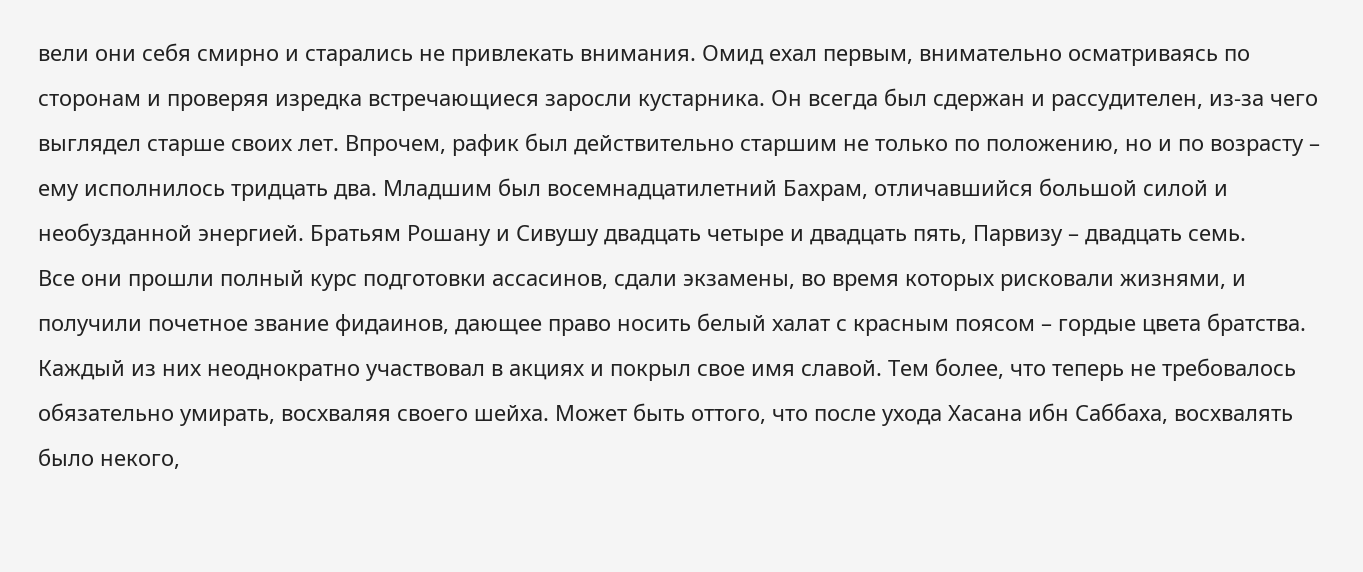вели они себя смирно и старались не привлекать внимания. Омид ехал первым, внимательно осматриваясь по сторонам и проверяя изредка встречающиеся заросли кустарника. Он всегда был сдержан и рассудителен, из-за чего выглядел старше своих лет. Впрочем, рафик был действительно старшим не только по положению, но и по возрасту – ему исполнилось тридцать два. Младшим был восемнадцатилетний Бахрам, отличавшийся большой силой и необузданной энергией. Братьям Рошану и Сивушу двадцать четыре и двадцать пять, Парвизу – двадцать семь.
Все они прошли полный курс подготовки ассасинов, сдали экзамены, во время которых рисковали жизнями, и получили почетное звание фидаинов, дающее право носить белый халат с красным поясом – гордые цвета братства. Каждый из них неоднократно участвовал в акциях и покрыл свое имя славой. Тем более, что теперь не требовалось обязательно умирать, восхваляя своего шейха. Может быть оттого, что после ухода Хасана ибн Саббаха, восхвалять было некого,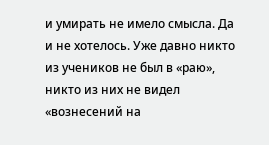и умирать не имело смысла. Да и не хотелось. Уже давно никто из учеников не был в «раю», никто из них не видел «вознесений на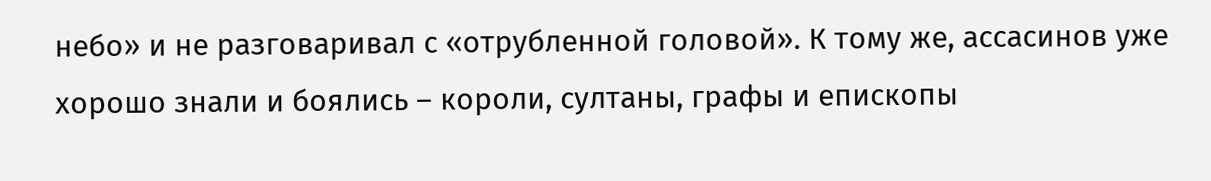небо» и не разговаривал с «отрубленной головой». К тому же, ассасинов уже хорошо знали и боялись – короли, султаны, графы и епископы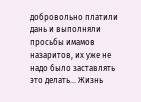добровольно платили дань и выполняли просьбы имамов назаритов, их уже не надо было заставлять это делать… Жизнь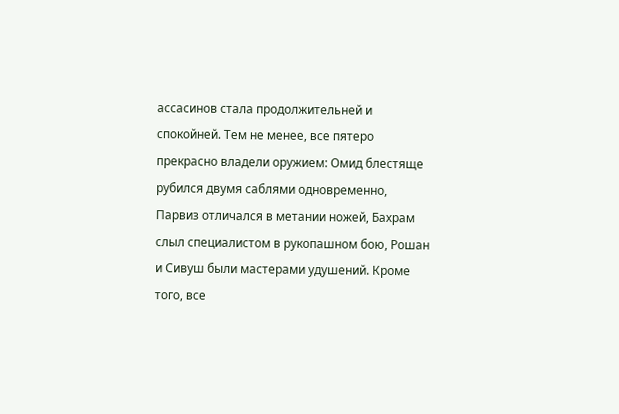ассасинов стала продолжительней и спокойней. Тем не менее, все пятеро прекрасно владели оружием: Омид блестяще рубился двумя саблями одновременно, Парвиз отличался в метании ножей, Бахрам слыл специалистом в рукопашном бою, Рошан и Сивуш были мастерами удушений. Кроме того, все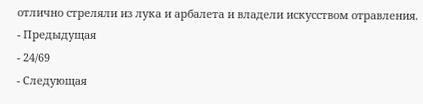отлично стреляли из лука и арбалета и владели искусством отравления.
- Предыдущая
- 24/69
- Следующая